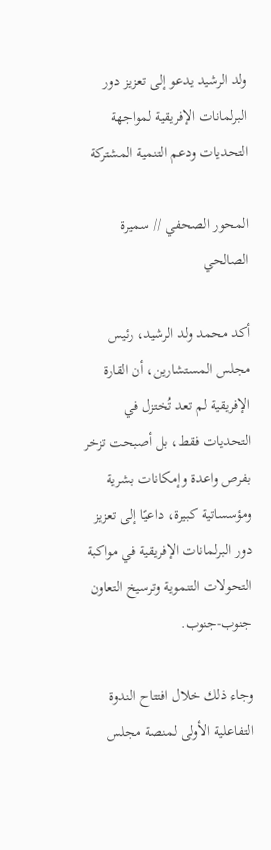ولد الرشيد يدعو إلى تعزيز دور البرلمانات الإفريقية لمواجهة التحديات ودعم التنمية المشتركة

المحور الصحفي // سميرة الصالحي

أكد محمد ولد الرشيد، رئيس مجلس المستشارين، أن القارة الإفريقية لم تعد تُختزل في التحديات فقط، بل أصبحت تزخر بفرص واعدة وإمكانات بشرية ومؤسساتية كبيرة، داعيًا إلى تعزيز دور البرلمانات الإفريقية في مواكبة التحولات التنموية وترسيخ التعاون جنوب-جنوب.

وجاء ذلك خلال افتتاح الندوة التفاعلية الأولى لمنصة مجلس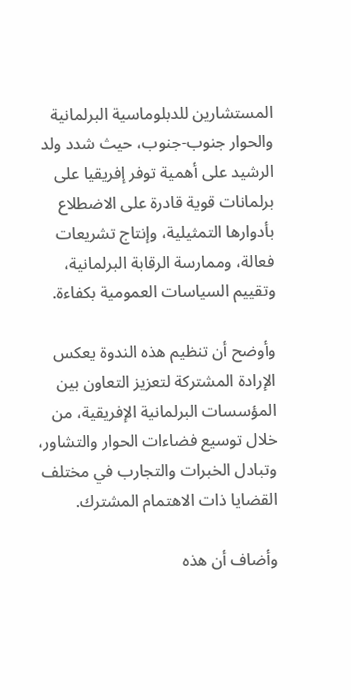المستشارين للدبلوماسية البرلمانية والحوار جنوب-جنوب، حيث شدد ولد الرشيد على أهمية توفر إفريقيا على برلمانات قوية قادرة على الاضطلاع بأدوارها التمثيلية، وإنتاج تشريعات فعالة، وممارسة الرقابة البرلمانية، وتقييم السياسات العمومية بكفاءة.

وأوضح أن تنظيم هذه الندوة يعكس الإرادة المشتركة لتعزيز التعاون بين المؤسسات البرلمانية الإفريقية، من خلال توسيع فضاءات الحوار والتشاور، وتبادل الخبرات والتجارب في مختلف القضايا ذات الاهتمام المشترك.

وأضاف أن هذه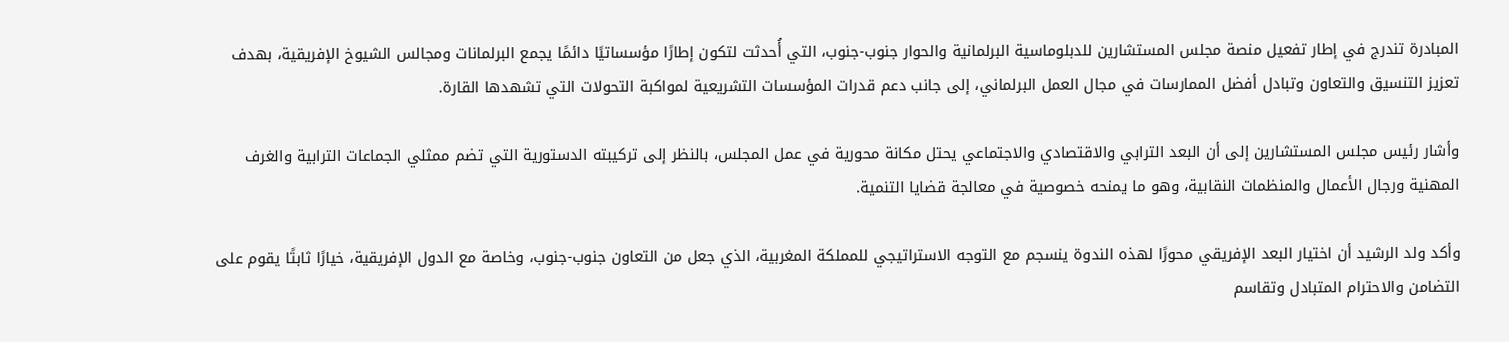المبادرة تندرج في إطار تفعيل منصة مجلس المستشارين للدبلوماسية البرلمانية والحوار جنوب-جنوب، التي أُحدثت لتكون إطارًا مؤسساتيًا دائمًا يجمع البرلمانات ومجالس الشيوخ الإفريقية، بهدف تعزيز التنسيق والتعاون وتبادل أفضل الممارسات في مجال العمل البرلماني، إلى جانب دعم قدرات المؤسسات التشريعية لمواكبة التحولات التي تشهدها القارة.

وأشار رئيس مجلس المستشارين إلى أن البعد الترابي والاقتصادي والاجتماعي يحتل مكانة محورية في عمل المجلس، بالنظر إلى تركيبته الدستورية التي تضم ممثلي الجماعات الترابية والغرف المهنية ورجال الأعمال والمنظمات النقابية، وهو ما يمنحه خصوصية في معالجة قضايا التنمية.

وأكد ولد الرشيد أن اختيار البعد الإفريقي محورًا لهذه الندوة ينسجم مع التوجه الاستراتيجي للمملكة المغربية، الذي جعل من التعاون جنوب-جنوب، وخاصة مع الدول الإفريقية، خيارًا ثابتًا يقوم على التضامن والاحترام المتبادل وتقاسم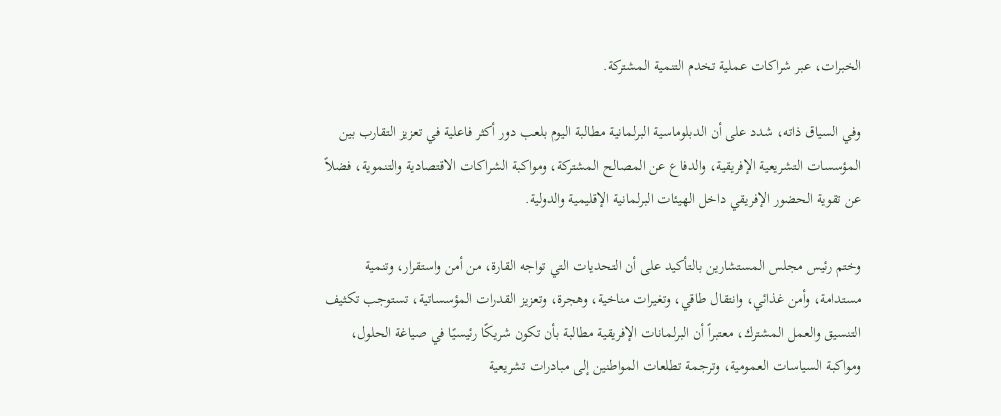الخبرات، عبر شراكات عملية تخدم التنمية المشتركة.

وفي السياق ذاته، شدد على أن الدبلوماسية البرلمانية مطالبة اليوم بلعب دور أكثر فاعلية في تعزيز التقارب بين المؤسسات التشريعية الإفريقية، والدفاع عن المصالح المشتركة، ومواكبة الشراكات الاقتصادية والتنموية، فضلاً عن تقوية الحضور الإفريقي داخل الهيئات البرلمانية الإقليمية والدولية.

وختم رئيس مجلس المستشارين بالتأكيد على أن التحديات التي تواجه القارة، من أمن واستقرار، وتنمية مستدامة، وأمن غذائي، وانتقال طاقي، وتغيرات مناخية، وهجرة، وتعزيز القدرات المؤسساتية، تستوجب تكثيف التنسيق والعمل المشترك، معتبراً أن البرلمانات الإفريقية مطالبة بأن تكون شريكًا رئيسيًا في صياغة الحلول، ومواكبة السياسات العمومية، وترجمة تطلعات المواطنين إلى مبادرات تشريعية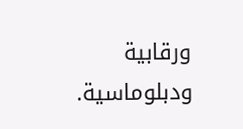ورقابية ودبلوماسية.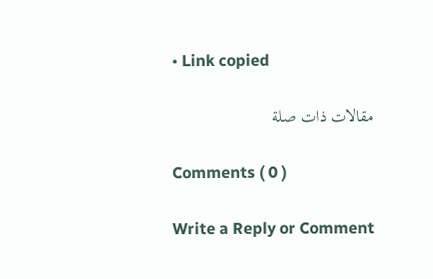• Link copied

مقالات ذات صلة

Comments ( 0 )

Write a Reply or Comment